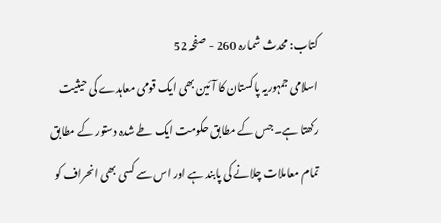کتاب: محدث شمارہ 260 - صفحہ 52
اسلامی جمہوریہ پاکستان کا آئین بھی ایک قومی معاہدے کی حیثیت رکھتا ہے۔ جس کے مطابق حکومت ایک طے شدہ دستور کے مطابق تمام معاملات چلانے کی پابند ہے اور اس سے کسی بھی انحراف کو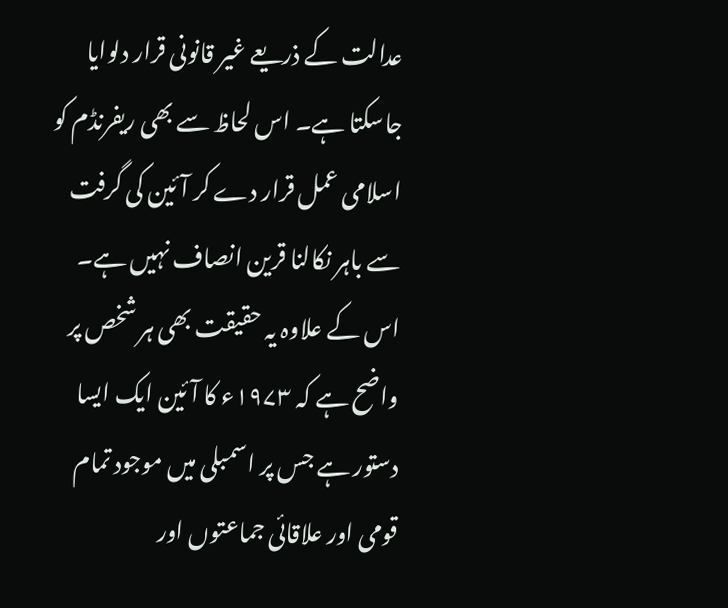عدالت کے ذریعے غیر قانونی قرار دلوایا جاسکتا ہے۔ اس لحاظ سے بھی ریفرنڈم کو اسلامی عمل قرار دے کر آئین کی گرفت سے باہر نکالنا قرین انصاف نہیں ہے۔ اس کے علاوہ یہ حقیقت بھی ہر شخص پر واضح ہے کہ ۱۹۷۳ء کا آئین ایک ایسا دستور ہے جس پر اسمبلی میں موجود تمام قومی اور علاقائی جماعتوں اور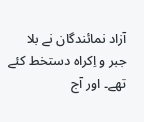آزاد نمائندگان نے بلا جبر و اِکراہ دستخط کئے تھے۔ اور آج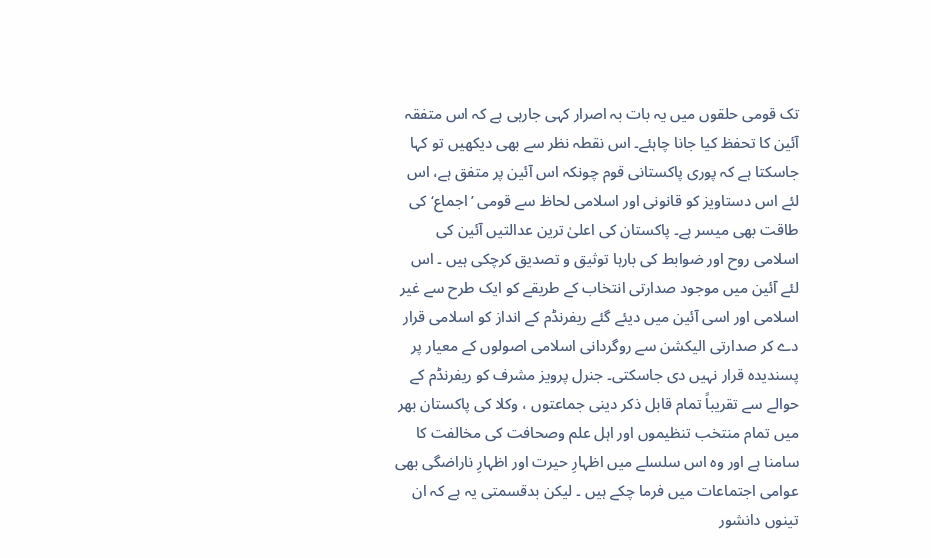تک قومی حلقوں میں یہ بات بہ اصرار کہی جارہی ہے کہ اس متفقہ آئین کا تحفظ کیا جانا چاہئے۔ اس نقطہ نظر سے بھی دیکھیں تو کہا جاسکتا ہے کہ پوری پاکستانی قوم چونکہ اس آئین پر متفق ہے، اس لئے اس دستاویز کو قانونی اور اسلامی لحاظ سے قومی ’اجماع‘ کی طاقت بھی میسر ہے۔ پاکستان کی اعلیٰ ترین عدالتیں آئین کی اسلامی روح اور ضوابط کی بارہا توثیق و تصدیق کرچکی ہیں ۔ اس لئے آئین میں موجود صدارتی انتخاب کے طریقے کو ایک طرح سے غیر اسلامی اور اسی آئین میں دیئے گئے ریفرنڈم کے انداز کو اسلامی قرار دے کر صدارتی الیکشن سے روگردانی اسلامی اصولوں کے معیار پر پسندیدہ قرار نہیں دی جاسکتی۔ جنرل پرویز مشرف کو ریفرنڈم کے حوالے سے تقریباً تمام قابل ذکر دینی جماعتوں ، وکلا کی پاکستان بھر میں تمام منتخب تنظیموں اور اہل علم وصحافت کی مخالفت کا سامنا ہے اور وہ اس سلسلے میں اظہارِ حیرت اور اظہارِ ناراضگی بھی عوامی اجتماعات میں فرما چکے ہیں ۔ لیکن بدقسمتی یہ ہے کہ ان تینوں دانشور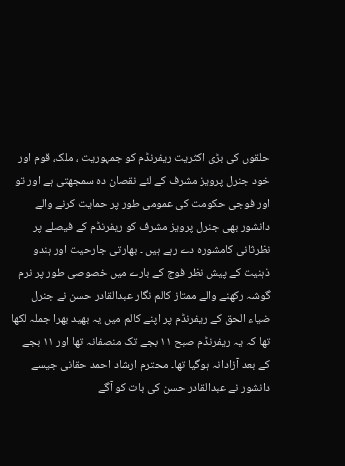حلقوں کی بڑی اکثریت ریفرنڈم کو جمہوریت ، ملک، قوم اور خود جنرل پرویز مشرف کے لئے نقصان دہ سمجھتی ہے اور تو اور فوجی حکومت کی عمومی طور پر حمایت کرنے والے دانشور بھی جنرل پرویز مشرف کو ریفرنڈم کے فیصلے پر نظرثانی کامشورہ دے رہے ہیں ۔ بھارتی جارحیت اور ہندو ذہنیت کے پیش نظر فوج کے بارے میں خصوصی طور پر نرم گوشہ رکھنے والے ممتاز کالم نگار عبدالقادر حسن نے جنرل ضیاء الحق کے ریفرنڈم پر اپنے کالم میں یہ بھید بھرا جملہ لکھا تھا کہ یہ ریفرنڈم صبح ۱۱ بجے تک منصفانہ تھا اور ۱۱ بجے کے بعد آزادانہ ہوگیا تھا۔ محترم ارشاد احمد حقانی جیسے دانشور نے عبدالقادر حسن کی بات کو آگے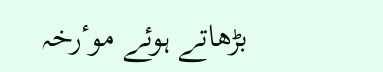بڑھاتے ہوئے موٴرخہ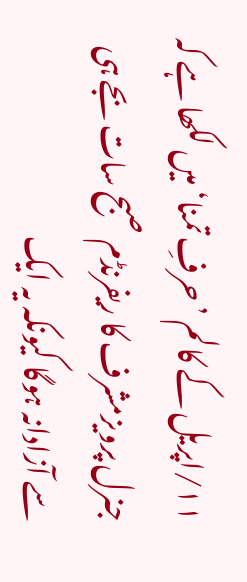۱۱/اپریل کے کالم ’حرفِ تمنا‘ میں لکھا ہے کہ جنرل پرویزمشرف کا ریفرنڈم صبح سات بجے ہی سے آزادانہ ہوگا کیونکہ یہ ایک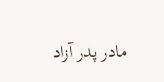مادر پدر آزاد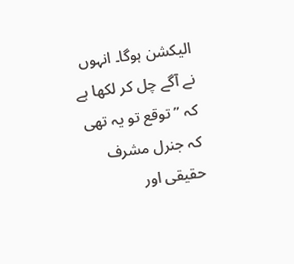الیکشن ہوگا۔ انہوں نے آگے چل کر لکھا ہے کہ ”توقع تو یہ تھی کہ جنرل مشرف حقیقی اور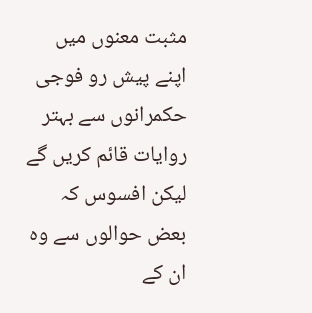مثبت معنوں میں اپنے پیش رو فوجی حکمرانوں سے بہتر روایات قائم کریں گے لیکن افسوس کہ بعض حوالوں سے وہ ان کے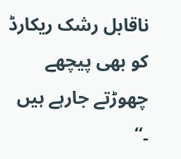ناقابل رشک ریکارڈ کو بھی پیچھے چھوڑتے جارہے ہیں ۔“